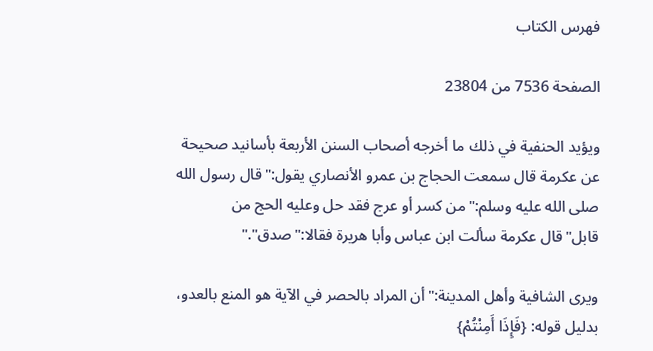فهرس الكتاب

الصفحة 7536 من 23804

ويؤيد الحنفية في ذلك ما أخرجه أصحاب السنن الأربعة بأسانيد صحيحة عن عكرمة قال سمعت الحجاج بن عمرو الأنصاري يقول:"قال رسول الله صلى الله عليه وسلم:"من كسر أو عرج فقد حل وعليه الحج من قابل"قال عكرمة سألت ابن عباس وأبا هريرة فقالا:"صدق"."

ويرى الشافية وأهل المدينة:"أن المراد بالحصر في الآية هو المنع بالعدو، بدليل قوله: {فَإِذَا أَمِنْتُمْ}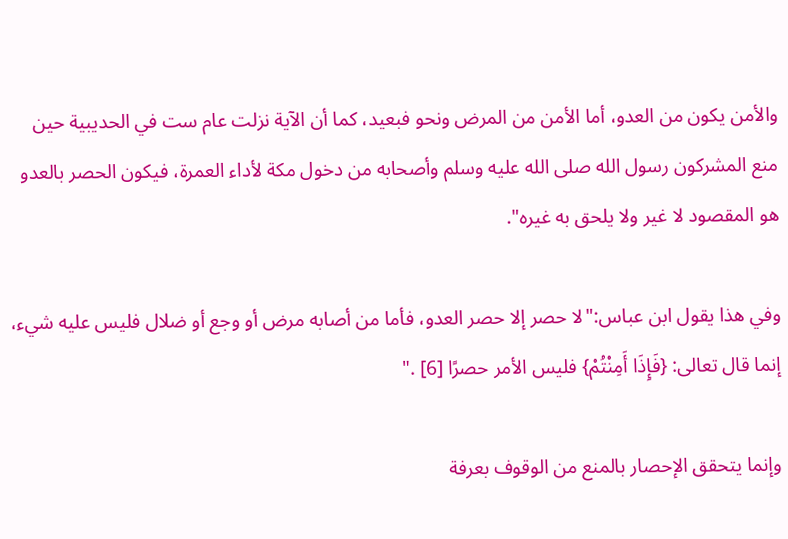والأمن يكون من العدو، أما الأمن من المرض ونحو فبعيد، كما أن الآية نزلت عام ست في الحديبية حين منع المشركون رسول الله صلى الله عليه وسلم وأصحابه من دخول مكة لأداء العمرة، فيكون الحصر بالعدو هو المقصود لا غير ولا يلحق به غيره".

وفي هذا يقول ابن عباس:"لا حصر إلا حصر العدو، فأما من أصابه مرض أو وجع أو ضلال فليس عليه شيء، إنما قال تعالى: {فَإِذَا أَمِنْتُمْ} فليس الأمر حصرًا [6] ."

وإنما يتحقق الإحصار بالمنع من الوقوف بعرفة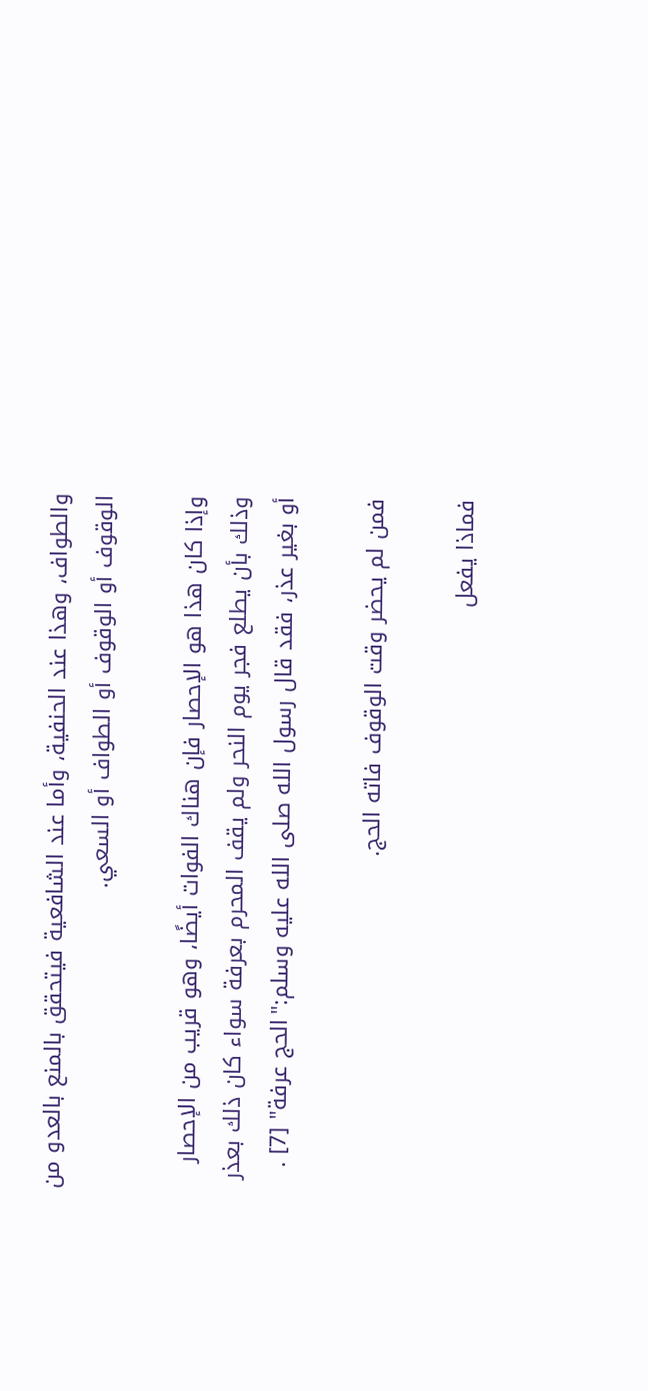والطواف، وهذا عند الحنفية، وأما عند الشافعية فيتحقق بالمنع بالعدو من الوقوف أو الوقوف أو الطواف أو السعي.

وإذا كان هذا هو الإحصار فإن هناك الفوات أيضًا، وهو قريب من الإحصار وذلك بأن يطلع فجر يوم النحر ولم يقف المحرم بعرفة سواء كان ذلك بعذر أو بغير عذر، فقد قال رسول الله صلى الله عليه وسلم:"الحج عرفة" [7] .

فمن لم يحضر وقت الوقوف فاته الحج.

فماذا يفعل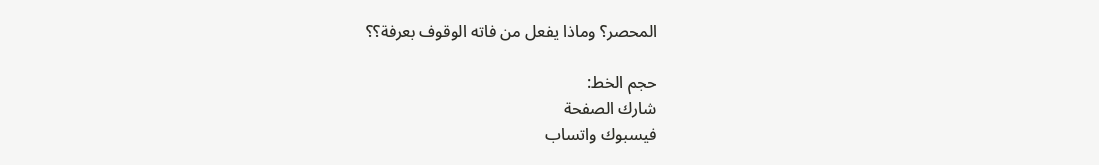المحصر؟ وماذا يفعل من فاته الوقوف بعرفة؟؟

حجم الخط:
شارك الصفحة
فيسبوك واتساب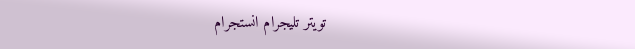تويتر تليجرام انستجرام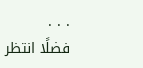. . .
فضلًا انتظر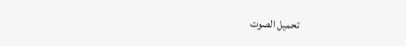تحميل الصوت